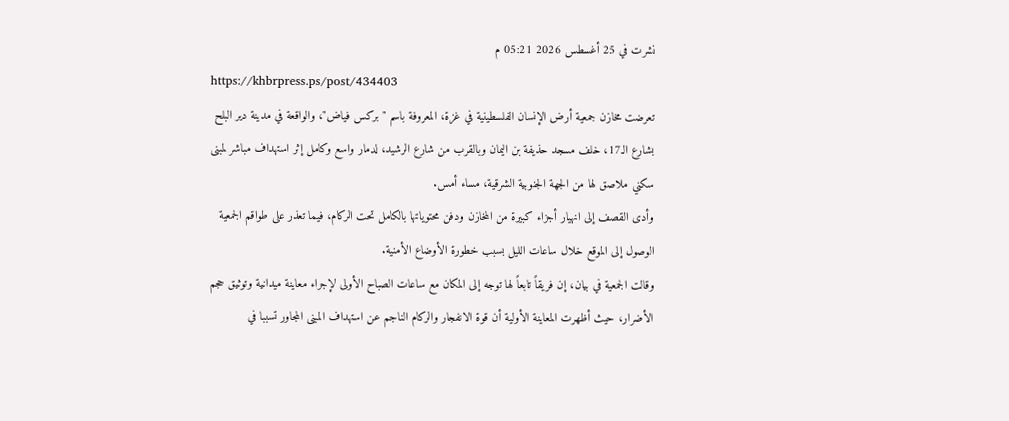نشرت في 25 أغسطس 2026 05:21 م
https://khbrpress.ps/post/434403
تعرضت مخازن جمعية أرض الإنسان الفلسطينية في غزة، المعروفة باسم "بركس فياض"، والواقعة في مدينة دير البلح بشارع الـ17، خلف مسجد حذيفة بن اليمان وبالقرب من شارع الرشيد، لدمار واسع وكامل إثر استهداف مباشر لمبنى سكني ملاصق لها من الجهة الجنوبية الشرقية، مساء أمس.
وأدى القصف إلى انهيار أجزاء كبيرة من المخازن ودفن محتوياتها بالكامل تحت الركام، فيما تعذر على طواقم الجمعية الوصول إلى الموقع خلال ساعات الليل بسبب خطورة الأوضاع الأمنية.
وقالت الجمعية في بيان، إن فريقاً تابعاً لها توجه إلى المكان مع ساعات الصباح الأولى لإجراء معاينة ميدانية وتوثيق حجم الأضرار، حيث أظهرت المعاينة الأولية أن قوة الانفجار والركام الناجم عن استهداف المبنى المجاور تسببا في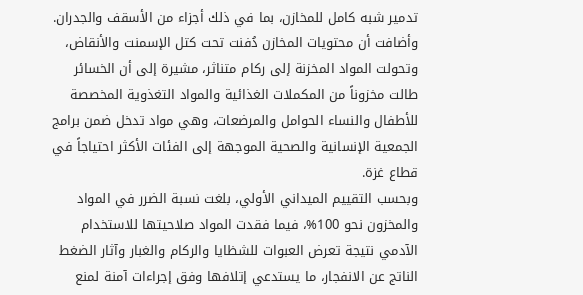تدمير شبه كامل للمخازن، بما في ذلك أجزاء من الأسقف والجدران.
وأضافت أن محتويات المخازن دُفنت تحت كتل الإسمنت والأنقاض، وتحولت المواد المخزنة إلى ركام متناثر، مشيرة إلى أن الخسائر طالت مخزوناً من المكملات الغذائية والمواد التغذوية المخصصة للأطفال والنساء الحوامل والمرضعات، وهي مواد تدخل ضمن برامج الجمعية الإنسانية والصحية الموجهة إلى الفئات الأكثر احتياجاً في قطاع غزة.
وبحسب التقييم الميداني الأولي، بلغت نسبة الضرر في المواد والمخزون نحو 100%، فيما فقدت المواد صلاحيتها للاستخدام الآدمي نتيجة تعرض العبوات للشظايا والركام والغبار وآثار الضغط الناتج عن الانفجار، ما يستدعي إتلافها وفق إجراءات آمنة لمنع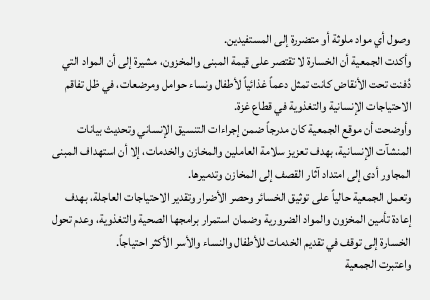وصول أي مواد ملوثة أو متضررة إلى المستفيدين.
وأكدت الجمعية أن الخسارة لا تقتصر على قيمة المبنى والمخزون، مشيرة إلى أن المواد التي دُفنت تحت الأنقاض كانت تمثل دعماً غذائياً لأطفال ونساء حوامل ومرضعات، في ظل تفاقم الاحتياجات الإنسانية والتغذوية في قطاع غزة.
وأوضحت أن موقع الجمعية كان مدرجاً ضمن إجراءات التنسيق الإنساني وتحديث بيانات المنشآت الإنسانية، بهدف تعزيز سلامة العاملين والمخازن والخدمات، إلا أن استهداف المبنى المجاور أدى إلى امتداد آثار القصف إلى المخازن وتدميرها.
وتعمل الجمعية حالياً على توثيق الخسائر وحصر الأضرار وتقدير الاحتياجات العاجلة، بهدف إعادة تأمين المخزون والمواد الضرورية وضمان استمرار برامجها الصحية والتغذوية، وعدم تحول الخسارة إلى توقف في تقديم الخدمات للأطفال والنساء والأسر الأكثر احتياجاً.
واعتبرت الجمعية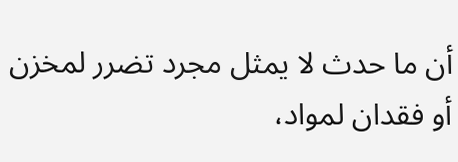أن ما حدث لا يمثل مجرد تضرر لمخزن أو فقدان لمواد،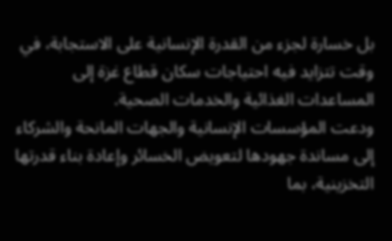بل خسارة لجزء من القدرة الإنسانية على الاستجابة، في وقت تتزايد فيه احتياجات سكان قطاع غزة إلى المساعدات الغذائية والخدمات الصحية.
ودعت المؤسسات الإنسانية والجهات المانحة والشركاء إلى مساندة جهودها لتعويض الخسائر وإعادة بناء قدرتها التخزينية، بما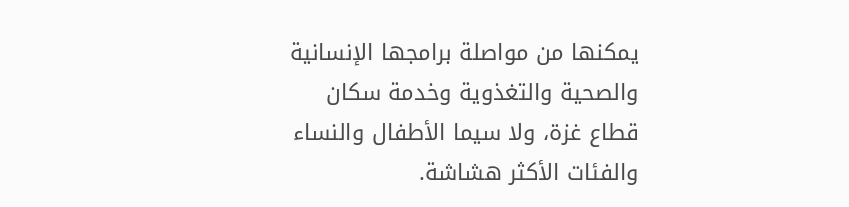يمكنها من مواصلة برامجها الإنسانية والصحية والتغذوية وخدمة سكان قطاع غزة، ولا سيما الأطفال والنساء والفئات الأكثر هشاشة.